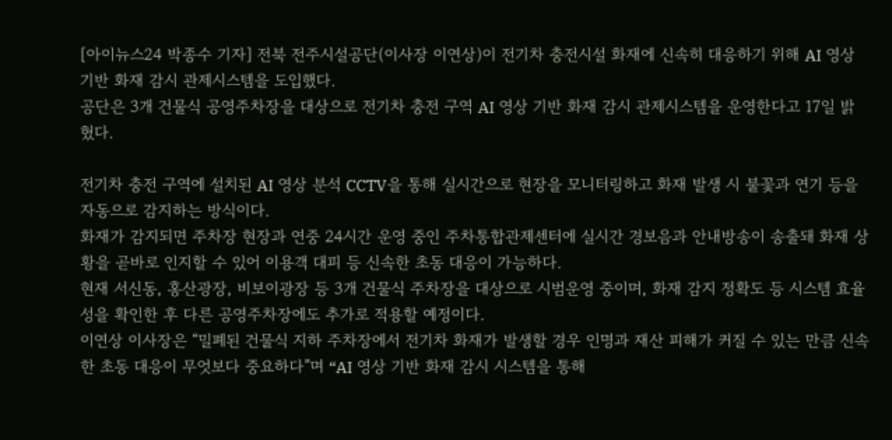[아이뉴스24 박종수 기자] 전북 전주시설공단(이사장 이연상)이 전기차 충전시설 화재에 신속히 대응하기 위해 AI 영상 기반 화재 감시 관제시스템을 도입했다.
공단은 3개 건물식 공영주차장을 대상으로 전기차 충전 구역 AI 영상 기반 화재 감시 관제시스템을 운영한다고 17일 밝혔다.

전기차 충전 구역에 설치된 AI 영상 분석 CCTV을 통해 실시간으로 현장을 모니터링하고 화재 발생 시 불꽃과 연기 등을 자동으로 감지하는 방식이다.
화재가 감지되면 주차장 현장과 연중 24시간 운영 중인 주차통합관제센터에 실시간 경보음과 안내방송이 송출돼 화재 상황을 곧바로 인지할 수 있어 이용객 대피 등 신속한 초동 대응이 가능하다.
현재 서신동, 홍산광장, 비보이광장 등 3개 건물식 주차장을 대상으로 시범운영 중이며, 화재 감지 정확도 등 시스템 효율성을 확인한 후 다른 공영주차장에도 추가로 적용할 예정이다.
이연상 이사장은 “밀폐된 건물식 지하 주차장에서 전기차 화재가 발생할 경우 인명과 재산 피해가 커질 수 있는 만큼 신속한 초동 대응이 무엇보다 중요하다”며 “AI 영상 기반 화재 감시 시스템을 통해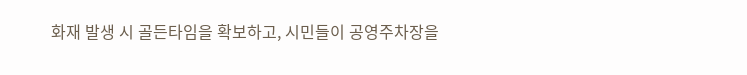화재 발생 시 골든타임을 확보하고, 시민들이 공영주차장을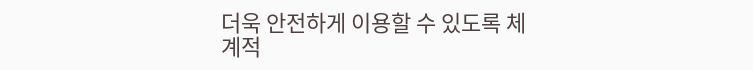더욱 안전하게 이용할 수 있도록 체계적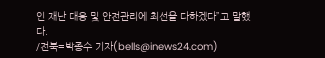인 재난 대응 및 안전관리에 최선을 다하겠다”고 말했다.
/전북=박종수 기자(bells@inews24.com)